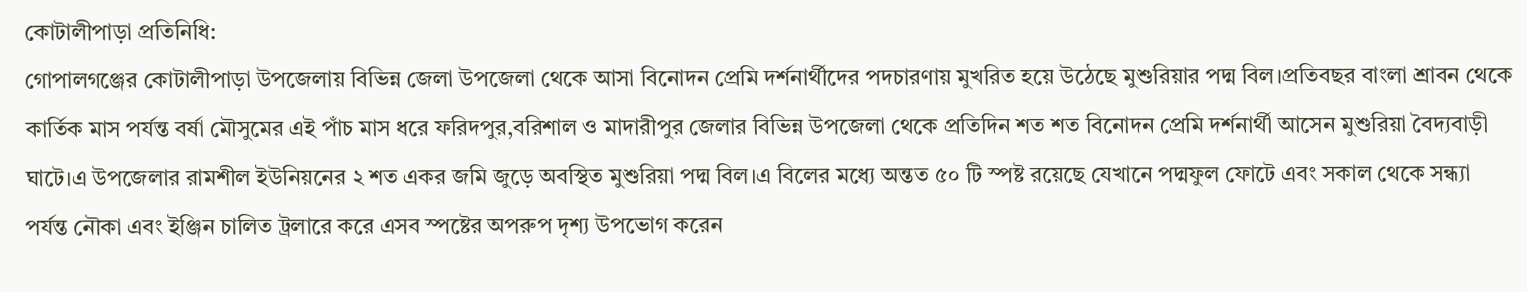কোটালীপাড়া প্রতিনিধি:
গোপালগঞ্জের কোটালীপাড়া উপজেলায় বিভিন্ন জেলা উপজেলা থেকে আসা বিনোদন প্রেমি দর্শনার্থীদের পদচারণায় মুখরিত হয়ে উঠেছে মুশুরিয়ার পদ্ম বিল।প্রতিবছর বাংলা শ্রাবন থেকে কার্তিক মাস পর্যন্ত বর্ষা মৌসুমের এই পাঁচ মাস ধরে ফরিদপুর,বরিশাল ও মাদারীপুর জেলার বিভিন্ন উপজেলা থেকে প্রতিদিন শত শত বিনোদন প্রেমি দর্শনার্থী আসেন মুশুরিয়া বৈদ্যবাড়ী ঘাটে।এ উপজেলার রামশীল ইউনিয়নের ২ শত একর জমি জুড়ে অবস্থিত মুশুরিয়া পদ্ম বিল।এ বিলের মধ্যে অন্তত ৫০ টি স্পষ্ট রয়েছে যেখানে পদ্মফুল ফোটে এবং সকাল থেকে সন্ধ্যা পর্যন্ত নৌকা এবং ইঞ্জিন চালিত ট্রলারে করে এসব স্পষ্টের অপরুপ দৃশ্য উপভোগ করেন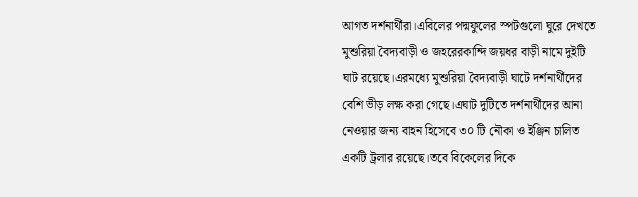আগত দর্শনার্থীরা।এবিলের পদ্মফুলের স্পটগুলো ঘুরে দেখতে মুশুরিয়া বৈদ্যবাড়ী ও জহরেরকান্দি জয়ধর বাড়ী নামে দুইটি ঘাট রয়েছে।এরমধ্যে মুশুরিয়া বৈদ্যবাড়ী ঘাটে দর্শনার্থীদের বেশি ভীড় লক্ষ করা গেছে।এঘাট দুটিতে দর্শনার্থীদের আনা নেওয়ার জন্য বাহন হিসেবে ৩০ টি নৌকা ও ইঞ্জিন চালিত একটি ট্রলার রয়েছে।তবে বিকেলের দিকে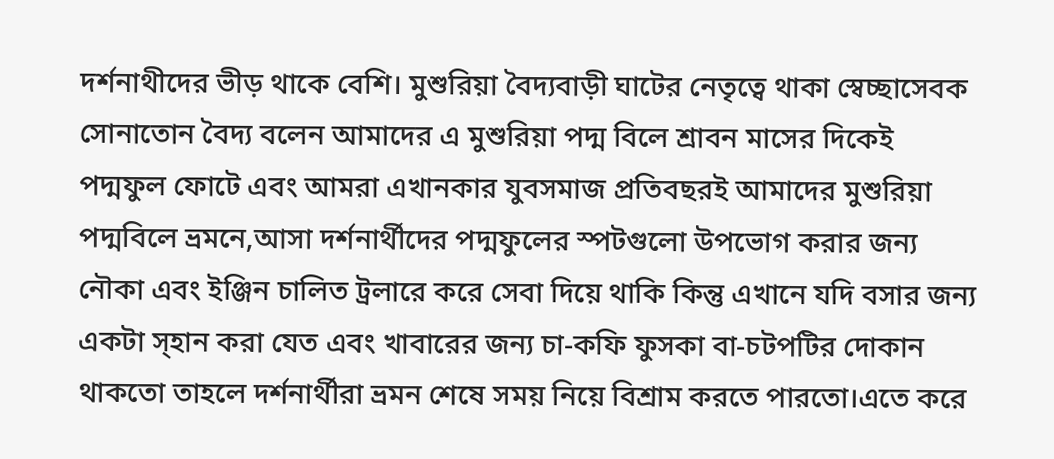দর্শনাথীদের ভীড় থাকে বেশি। মুশুরিয়া বৈদ্যবাড়ী ঘাটের নেতৃত্বে থাকা স্বেচ্ছাসেবক সোনাতোন বৈদ্য বলেন আমাদের এ মুশুরিয়া পদ্ম বিলে শ্রাবন মাসের দিকেই পদ্মফুল ফোটে এবং আমরা এখানকার যুবসমাজ প্রতিবছরই আমাদের মুশুরিয়া পদ্মবিলে ভ্রমনে,আসা দর্শনার্থীদের পদ্মফুলের স্পটগুলো উপভোগ করার জন্য নৌকা এবং ইঞ্জিন চালিত ট্রলারে করে সেবা দিয়ে থাকি কিন্তু এখানে যদি বসার জন্য একটা স্হান করা যেত এবং খাবারের জন্য চা-কফি ফুসকা বা-চটপটির দোকান থাকতো তাহলে দর্শনার্থীরা ভ্রমন শেষে সময় নিয়ে বিশ্রাম করতে পারতো।এতে করে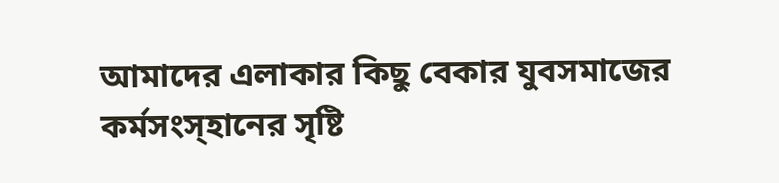আমাদের এলাকার কিছু বেকার যুবসমাজের কর্মসংস্হানের সৃষ্টি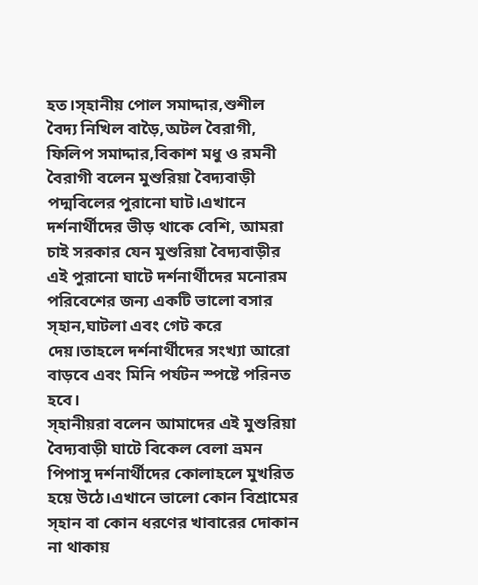হত।স্হানীয় পোল সমাদ্দার,শুশীল বৈদ্য নিখিল বাড়ৈ,অটল বৈরাগী,
ফিলিপ সমাদ্দার,বিকাশ মধু ও রমনী বৈরাগী বলেন মুশুরিয়া বৈদ্যবাড়ী পদ্মবিলের পুরানো ঘাট।এখানে দর্শনার্থীদের ভীড় থাকে বেশি, আমরা চাই সরকার যেন মুশুরিয়া বৈদ্যবাড়ীর এই পুরানো ঘাটে দর্শনার্থীদের মনোরম পরিবেশের জন্য একটি ভালো বসার স্হান,ঘাটলা এবং গেট করে দেয়।তাহলে দর্শনার্থীদের সংখ্যা আরো বাড়বে এবং মিনি পর্যটন স্পষ্টে পরিনত হবে।
স্হানীয়রা বলেন আমাদের এই মুশুরিয়া বৈদ্যবাড়ী ঘাটে বিকেল বেলা ভ্রমন পিপাসু দর্শনার্থীদের কোলাহলে মুখরিত হয়ে উঠে।এখানে ভালো কোন বিশ্রামের স্হান বা কোন ধরণের খাবারের দোকান না থাকায়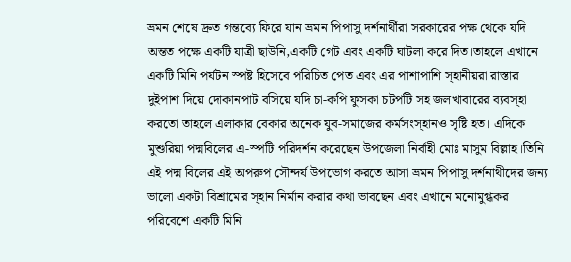ভ্রমন শেষে দ্রুত গন্তব্যে ফিরে যান ভ্রমন পিপাসু দর্শনার্থীরা সরকারের পক্ষ থেকে যদি অন্তত পক্ষে একটি যাত্রী ছাউনি,একটি গেট এবং একটি ঘাটলা করে দিত।তাহলে এখানে একটি মিনি পর্যটন স্পষ্ট হিসেবে পরিচিত পেত এবং এর পাশাপাশি স্হানীয়রা রাস্তার দুইপাশ দিয়ে দোকানপাট বসিয়ে যদি চা-কপি ফুসকা চটপটি সহ জলখাবারের ব্যবস্হা করতো তাহলে এলাকার বেকার অনেক যুব-সমাজের কর্মসংস্হানও সৃষ্টি হত। এদিকে মুশুরিয়া পদ্মবিলের এ-স্পটি পরিদর্শন করেছেন উপজেলা নির্বাহী মোঃ মাসুম বিল্লাহ।তিনি এই পদ্ম বিলের এই অপরুপ সৌন্দর্য উপভোগ করতে আসা ভ্রমন পিপাসু দর্শনাথীদের জন্য ভালো একটা বিশ্রামের স্হান নির্মান করার কথা ভাবছেন এবং এখানে মনোমুগ্ধকর পরিবেশে একটি মিনি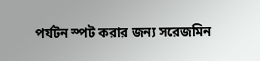পর্যটন স্পট করার জন্য সরেজমিন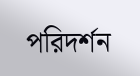পরিদর্শন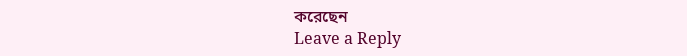করেছেন
Leave a Reply